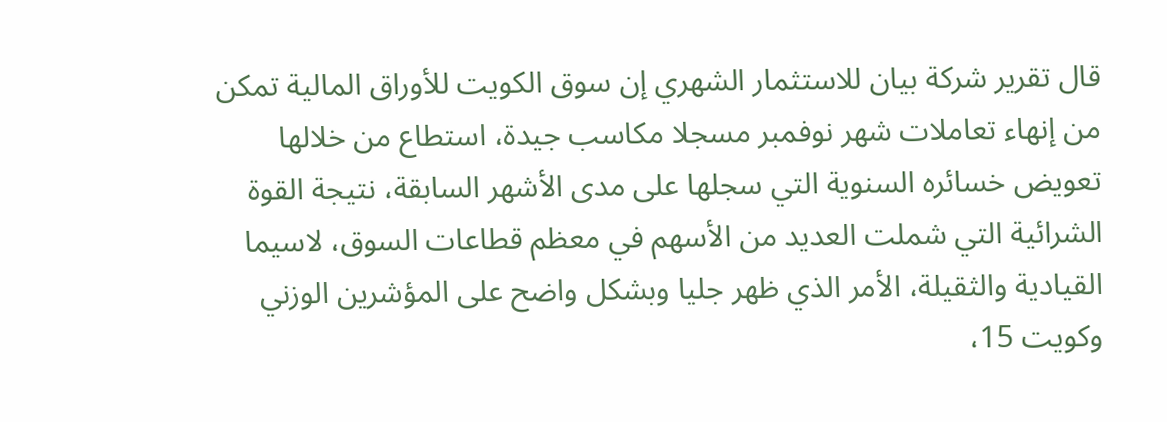قال تقرير شركة بيان للاستثمار الشهري إن سوق الكويت للأوراق المالية تمكن من إنهاء تعاملات شهر نوفمبر مسجلا مكاسب جيدة، استطاع من خلالها تعويض خسائره السنوية التي سجلها على مدى الأشهر السابقة، نتيجة القوة الشرائية التي شملت العديد من الأسهم في معظم قطاعات السوق، لاسيما القيادية والثقيلة، الأمر الذي ظهر جليا وبشكل واضح على المؤشرين الوزني وكويت 15،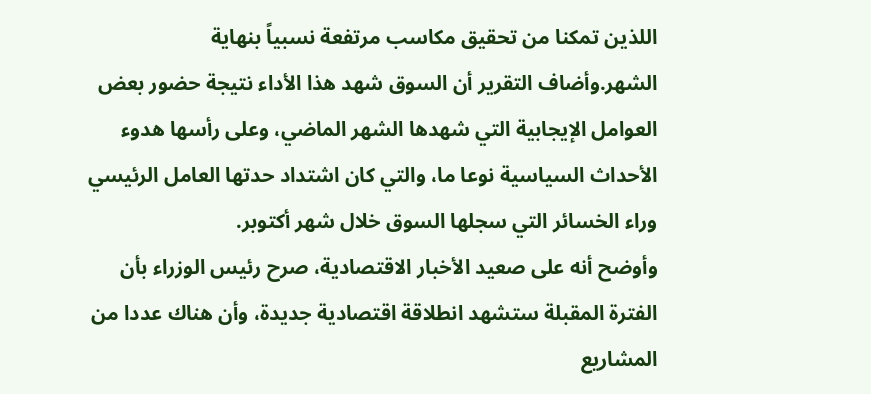اللذين تمكنا من تحقيق مكاسب مرتفعة نسبياً بنهاية الشهر.وأضاف التقرير أن السوق شهد هذا الأداء نتيجة حضور بعض العوامل الإيجابية التي شهدها الشهر الماضي، وعلى رأسها هدوء الأحداث السياسية نوعا ما، والتي كان اشتداد حدتها العامل الرئيسي وراء الخسائر التي سجلها السوق خلال شهر أكتوبر.
وأوضح أنه على صعيد الأخبار الاقتصادية، صرح رئيس الوزراء بأن الفترة المقبلة ستشهد انطلاقة اقتصادية جديدة، وأن هناك عددا من المشاريع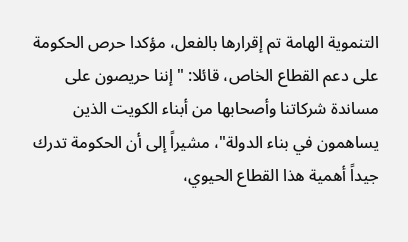التنموية الهامة تم إقرارها بالفعل، مؤكدا حرص الحكومة على دعم القطاع الخاص، قائلا: "إننا حريصون على مساندة شركاتنا وأصحابها من أبناء الكويت الذين يساهمون في بناء الدولة"، مشيراً إلى أن الحكومة تدرك جيداً أهمية هذا القطاع الحيوي،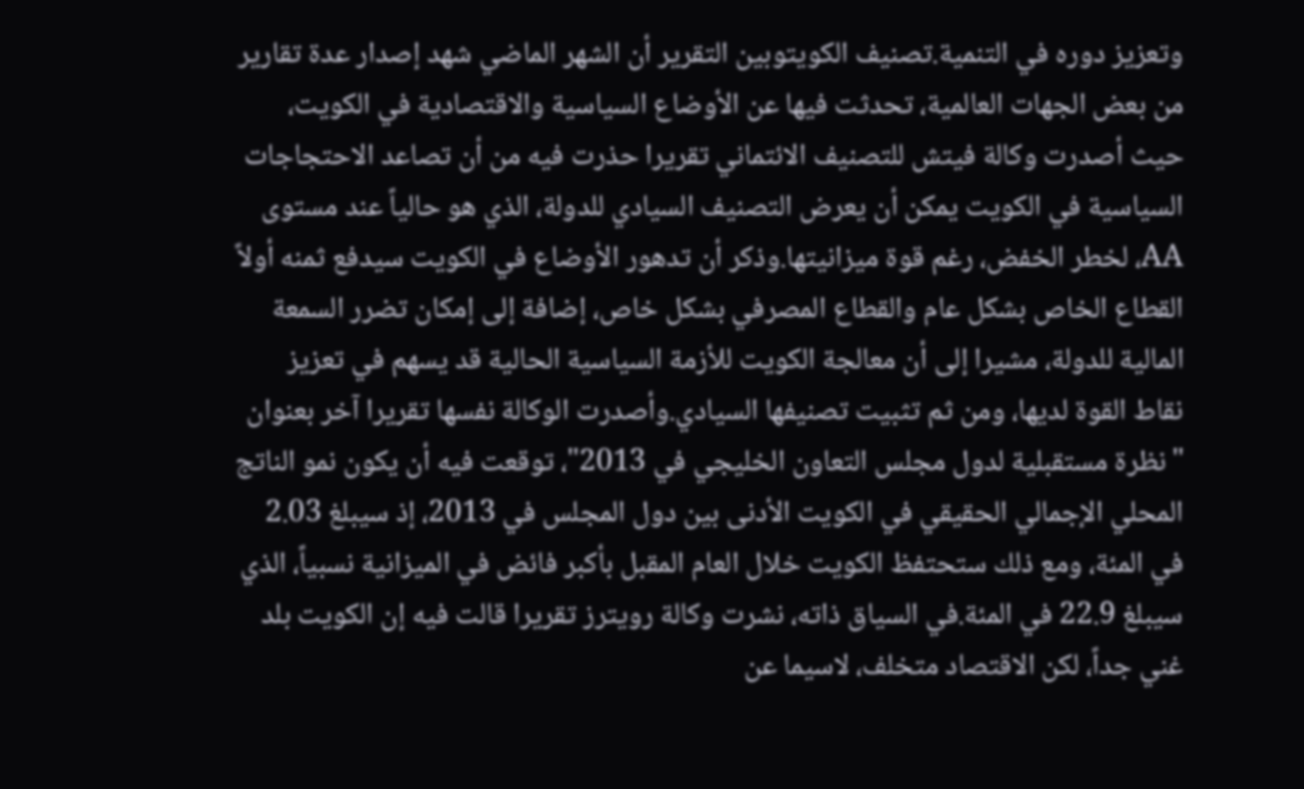وتعزيز دوره في التنمية.تصنيف الكويتوبين التقرير أن الشهر الماضي شهد إصدار عدة تقارير من بعض الجهات العالمية، تحدثت فيها عن الأوضاع السياسية والاقتصادية في الكويت، حيث أصدرت وكالة فيتش للتصنيف الائتماني تقريرا حذرت فيه من أن تصاعد الاحتجاجات السياسية في الكويت يمكن أن يعرض التصنيف السيادي للدولة، الذي هو حالياً عند مستوى AA، لخطر الخفض، رغم قوة ميزانيتها.وذكر أن تدهور الأوضاع في الكويت سيدفع ثمنه أولاً القطاع الخاص بشكل عام والقطاع المصرفي بشكل خاص، إضافة إلى إمكان تضرر السمعة المالية للدولة، مشيرا إلى أن معالجة الكويت للأزمة السياسية الحالية قد يسهم في تعزيز نقاط القوة لديها، ومن ثم تثبيت تصنيفها السيادي.وأصدرت الوكالة نفسها تقريرا آخر بعنوان "نظرة مستقبلية لدول مجلس التعاون الخليجي في 2013"، توقعت فيه أن يكون نمو الناتج المحلي الإجمالي الحقيقي في الكويت الأدنى بين دول المجلس في 2013، إذ سيبلغ 2.03 في المئة، ومع ذلك ستحتفظ الكويت خلال العام المقبل بأكبر فائض في الميزانية نسبياً، الذي سيبلغ 22.9 في المئة.في السياق ذاته، نشرت وكالة رويترز تقريرا قالت فيه إن الكويت بلد غني جداً، لكن الاقتصاد متخلف، لاسيما عن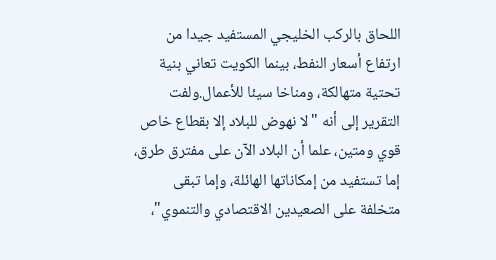اللحاق بالركب الخليجي المستفيد جيدا من ارتفاع أسعار النفط، بينما الكويت تعاني بنية تحتية متهالكة، ومناخا سيئا للأعمال.ولفت التقرير إلى أنه "لا نهوض للبلاد إلا بقطاع خاص قوي ومتين، علما أن البلاد الآن على مفترق طرق، إما تستفيد من إمكاناتها الهائلة، وإما تبقى متخلفة على الصعيدين الاقتصادي والتنموي"،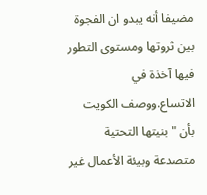مضيفا أنه يبدو ان الفجوة بين ثروتها ومستوى التطور فيها آخذة في الاتساع.ووصف الكويت بأن "بنيتها التحتية متصدعة وبيئة الأعمال غير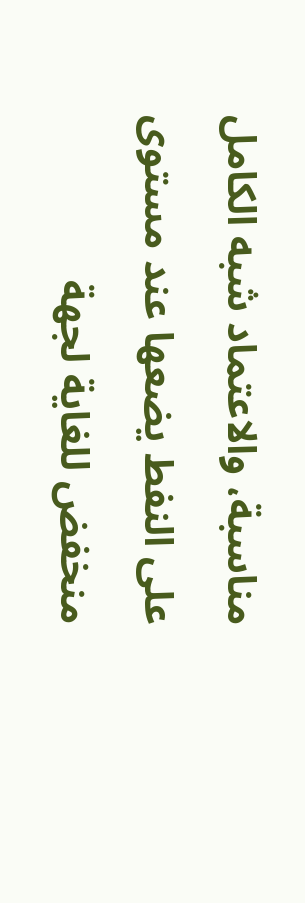مناسبة، والاعتماد شبه الكامل على النفط يضعها عند مستوى منخفض للغاية لجهة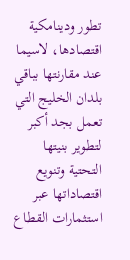تطور ودينامكية اقتصادها، لاسيما عند مقارنتها بباقي بلدان الخليج التي تعمل بجد أكبر لتطوير بنيتها التحتية وتنويع اقتصاداتها عبر استثمارات القطاع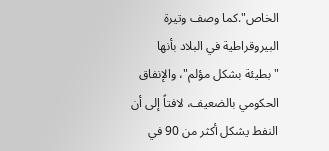الخاص".كما وصف وتيرة البيروقراطية في البلاد بأنها "بطيئة بشكل مؤلم"، والإنفاق الحكومي بالضعيف، لافتاً إلى أن النفط يشكل أكثر من 90 في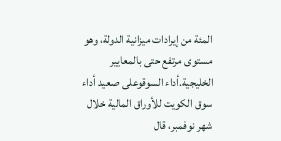المئة من إيرادات ميزانية الدولة، وهو مستوى مرتفع حتى بالمعايير الخليجية.أداء السوقوعلى صعيد أداء سوق الكويت للأوراق المالية خلال شهر نوفمبر، قال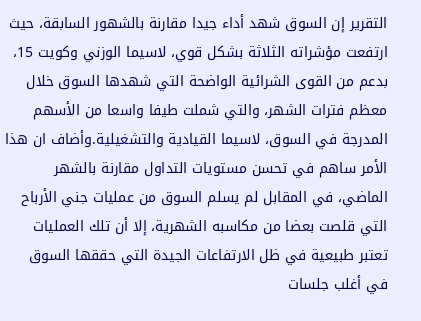التقرير إن السوق شهد أداء جيدا مقارنة بالشهور السابقة، حيث ارتفعت مؤشراته الثلاثة بشكل قوي، لاسيما الوزني وكويت 15، بدعم من القوى الشرائية الواضحة التي شهدها السوق خلال معظم فترات الشهر، والتي شملت طيفا واسعا من الأسهم المدرجة في السوق، لاسيما القيادية والتشغيلية.وأضاف ان هذا الأمر ساهم في تحسن مستويات التداول مقارنة بالشهر الماضي، في المقابل لم يسلم السوق من عمليات جني الأرباح التي قلصت بعضا من مكاسبه الشهرية، إلا أن تلك العمليات تعتبر طبيعية في ظل الارتفاعات الجيدة التي حققها السوق في أغلب جلسات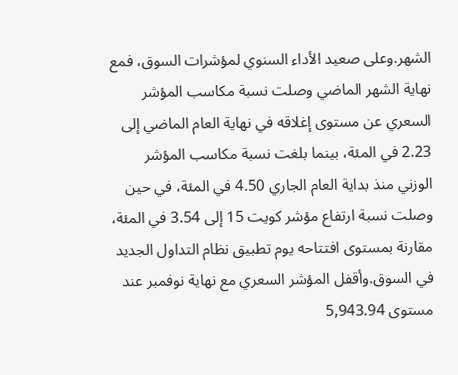الشهر.وعلى صعيد الأداء السنوي لمؤشرات السوق، فمع نهاية الشهر الماضي وصلت نسبة مكاسب المؤشر السعري عن مستوى إغلاقه في نهاية العام الماضي إلى 2.23 في المئة، بينما بلغت نسبة مكاسب المؤشر الوزني منذ بداية العام الجاري 4.50 في المئة، في حين وصلت نسبة ارتفاع مؤشر كويت 15 إلى 3.54 في المئة، مقارنة بمستوى افتتاحه يوم تطبيق نظام التداول الجديد في السوق.وأقفل المؤشر السعري مع نهاية نوفمبر عند مستوى 5,943.94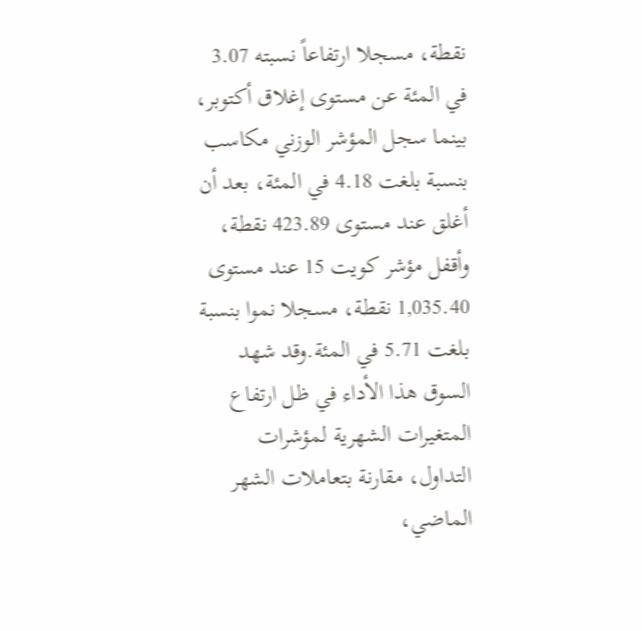نقطة، مسجلا ارتفاعاً نسبته 3.07 في المئة عن مستوى إغلاق أكتوبر، بينما سجل المؤشر الوزني مكاسب بنسبة بلغت 4.18 في المئة، بعد أن أغلق عند مستوى 423.89 نقطة، وأقفل مؤشر كويت 15 عند مستوى 1,035.40 نقطة، مسجلا نموا بنسبة بلغت 5.71 في المئة.وقد شهد السوق هذا الأداء في ظل ارتفاع المتغيرات الشهرية لمؤشرات التداول، مقارنة بتعاملات الشهر الماضي،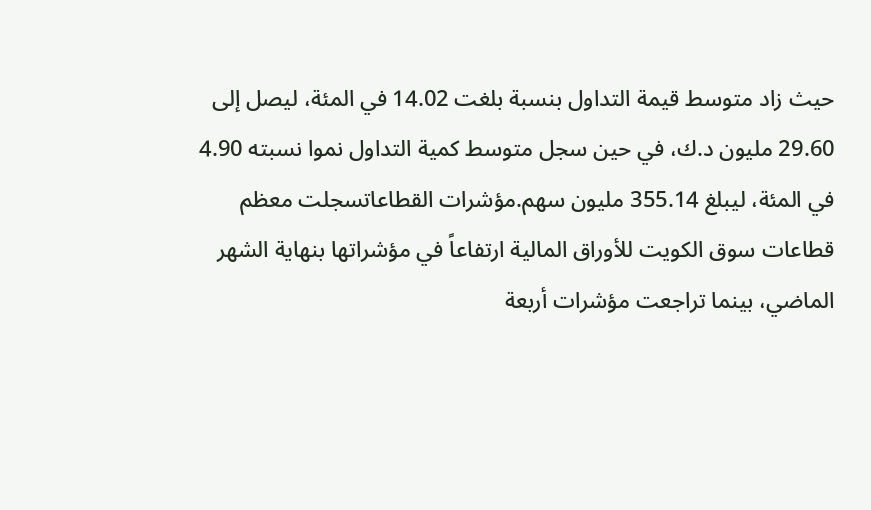حيث زاد متوسط قيمة التداول بنسبة بلغت 14.02 في المئة، ليصل إلى 29.60 مليون د.ك، في حين سجل متوسط كمية التداول نموا نسبته 4.90 في المئة، ليبلغ 355.14 مليون سهم.مؤشرات القطاعاتسجلت معظم قطاعات سوق الكويت للأوراق المالية ارتفاعاً في مؤشراتها بنهاية الشهر الماضي، بينما تراجعت مؤشرات أربعة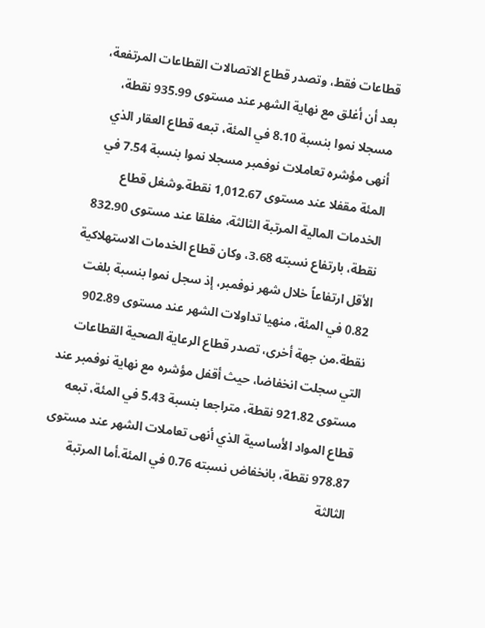قطاعات فقط، وتصدر قطاع الاتصالات القطاعات المرتفعة، بعد أن أغلق مع نهاية الشهر عند مستوى 935.99 نقطة، مسجلا نموا بنسبة 8.10 في المئة، تبعه قطاع العقار الذي أنهى مؤشره تعاملات نوفمبر مسجلا نموا بنسبة 7.54 في المئة مقفلا عند مستوى 1,012.67 نقطة.وشغل قطاع الخدمات المالية المرتبة الثالثة، مغلقا عند مستوى 832.90 نقطة، بارتفاع نسبته 3.68، وكان قطاع الخدمات الاستهلاكية الأقل ارتفاعاً خلال شهر نوفمبر، إذ سجل نموا بنسبة بلغت 0.82 في المئة، منهيا تداولات الشهر عند مستوى 902.89 نقطة.من جهة أخرى، تصدر قطاع الرعاية الصحية القطاعات التي سجلت انخفاضا، حيث أقفل مؤشره مع نهاية نوفمبر عند مستوى 921.82 نقطة، متراجعا بنسبة 5.43 في المئة، تبعه قطاع المواد الأساسية الذي أنهى تعاملات الشهر عند مستوى 978.87 نقطة، بانخفاض نسبته 0.76 في المئة.أما المرتبة الثالثة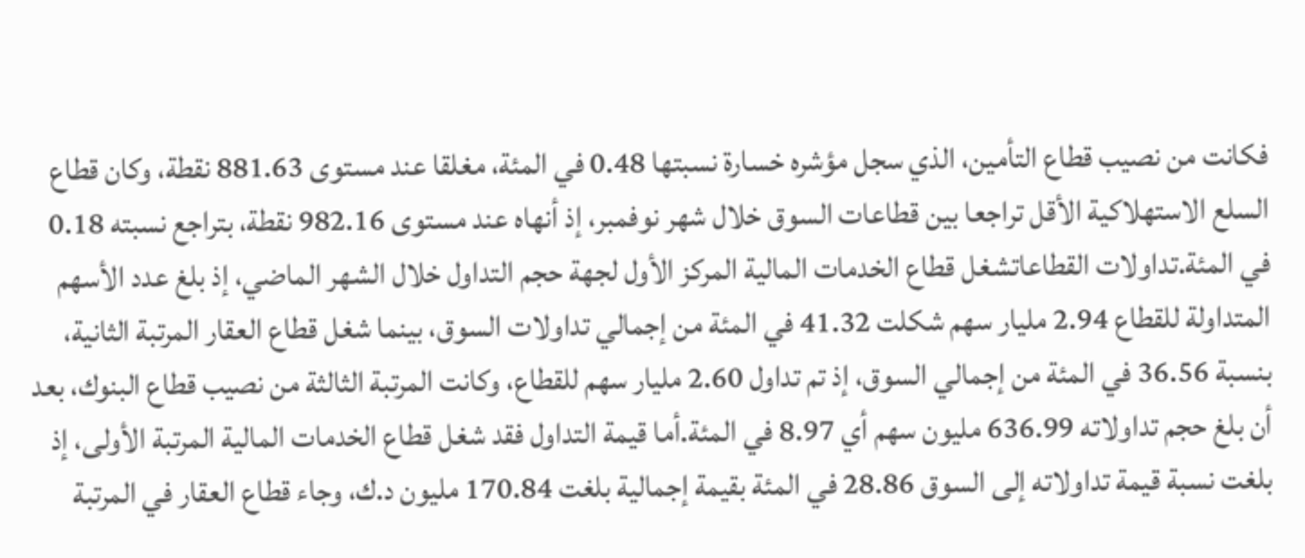فكانت من نصيب قطاع التأمين، الذي سجل مؤشره خسارة نسبتها 0.48 في المئة، مغلقا عند مستوى 881.63 نقطة، وكان قطاع السلع الاستهلاكية الأقل تراجعا بين قطاعات السوق خلال شهر نوفمبر، إذ أنهاه عند مستوى 982.16 نقطة، بتراجع نسبته 0.18 في المئة.تداولات القطاعاتشغل قطاع الخدمات المالية المركز الأول لجهة حجم التداول خلال الشهر الماضي، إذ بلغ عدد الأسهم المتداولة للقطاع 2.94 مليار سهم شكلت 41.32 في المئة من إجمالي تداولات السوق، بينما شغل قطاع العقار المرتبة الثانية، بنسبة 36.56 في المئة من إجمالي السوق، إذ تم تداول 2.60 مليار سهم للقطاع، وكانت المرتبة الثالثة من نصيب قطاع البنوك، بعد أن بلغ حجم تداولاته 636.99 مليون سهم أي 8.97 في المئة.أما قيمة التداول فقد شغل قطاع الخدمات المالية المرتبة الأولى، إذ بلغت نسبة قيمة تداولاته إلى السوق 28.86 في المئة بقيمة إجمالية بلغت 170.84 مليون د.ك، وجاء قطاع العقار في المرتبة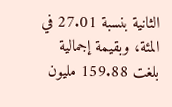الثانية بنسبة 27.01 في المئة، وبقيمة إجمالية بلغت 159.88 مليون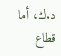د.ك، أما قطاع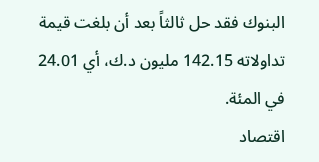البنوك فقد حل ثالثاً بعد أن بلغت قيمة تداولاته 142.15 مليون د.ك، أي 24.01 في المئة.
اقتصاد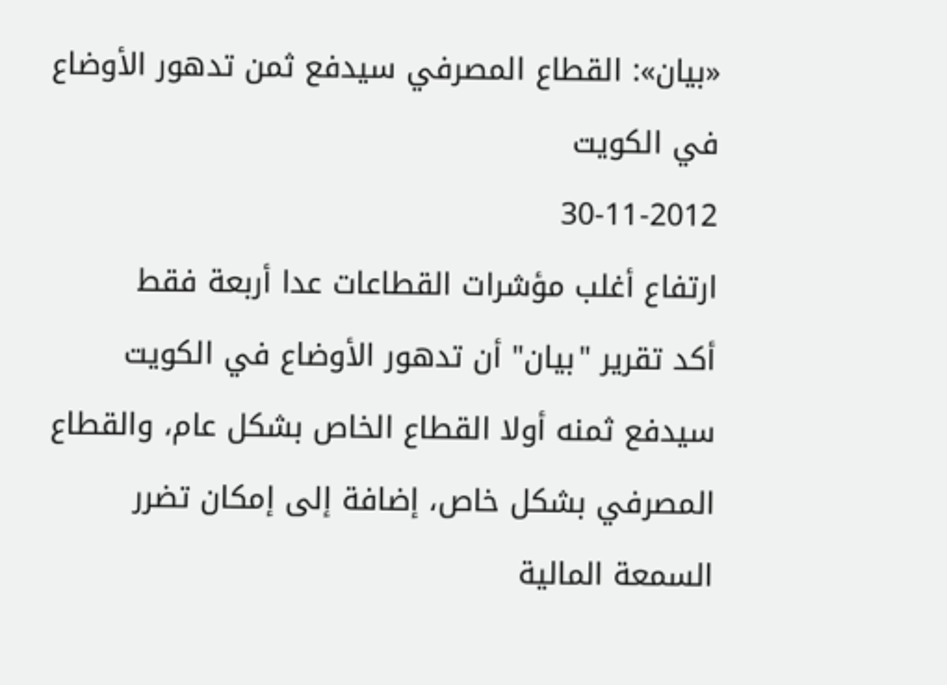«بيان»: القطاع المصرفي سيدفع ثمن تدهور الأوضاع في الكويت
30-11-2012
ارتفاع أغلب مؤشرات القطاعات عدا أربعة فقط
أكد تقرير "بيان" أن تدهور الأوضاع في الكويت سيدفع ثمنه أولا القطاع الخاص بشكل عام، والقطاع المصرفي بشكل خاص، إضافة إلى إمكان تضرر السمعة المالية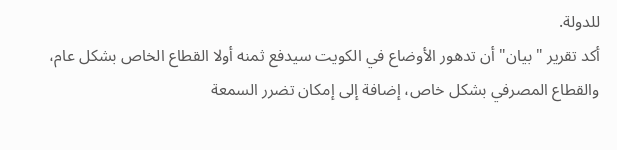للدولة.
أكد تقرير "بيان" أن تدهور الأوضاع في الكويت سيدفع ثمنه أولا القطاع الخاص بشكل عام، والقطاع المصرفي بشكل خاص، إضافة إلى إمكان تضرر السمعة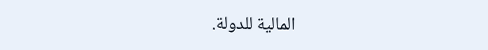المالية للدولة.